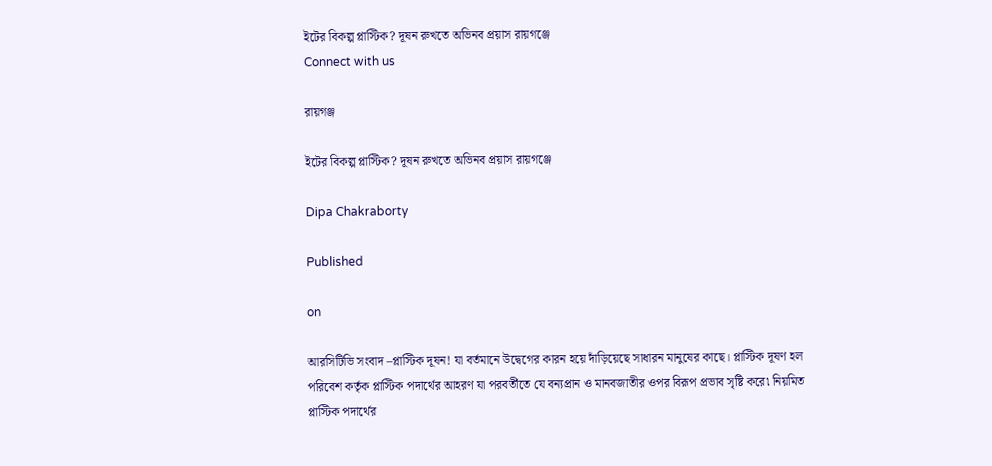ইটের বিকল্প প্লাস্টিক? দূষন রুখতে অভিনব প্রয়াস রায়গঞ্জে
Connect with us

রায়গঞ্জ

ইটের বিকল্প প্লাস্টিক? দূষন রুখতে অভিনব প্রয়াস রায়গঞ্জে

Dipa Chakraborty

Published

on

আরসিটিভি সংবাদ –প্লাস্টিক দূষন! যা বর্তমানে উদ্বেগের কারন হয়ে দাঁড়িয়েছে সাধারন মানুষের কাছে। প্লাস্টিক দূষণ হল পরিবেশ কর্তৃক প্লাস্টিক পদার্থের আহরণ যা পরবর্তীতে যে বন্যপ্রান ও মানবজাতীর ওপর বিরূপ প্রভাব সৃষ্টি করে৷ নিয়মিত প্লাস্টিক পদার্থের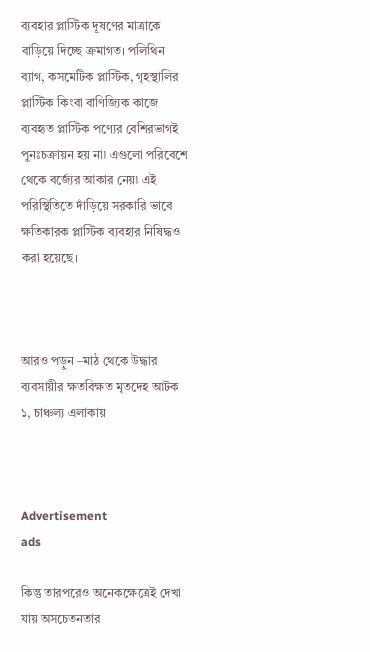ব্যবহার প্লাস্টিক দূষণের মাত্রাকে বাড়িয়ে দিচ্ছে ক্রমাগত। পলিথিন ব্যাগ, কসমেটিক প্লাস্টিক, গৃহস্থালির প্লাস্টিক কিংবা বাণিজ্যিক কাজে ব্যবহৃত প্লাস্টিক পণ্যের বেশিরভাগই পুনঃচক্রায়ন হয় না৷ এগুলো পরিবেশে থেকে বর্জ্যের আকার নেয়৷ এই পরিস্থিতিতে দাঁড়িয়ে সরকারি ভাবে ক্ষতিকারক প্লাস্টিক ব্যবহার নিষিদ্ধও করা হয়েছে।



আরও পড়ুন –মাঠ থেকে উদ্ধার ব্যবসায়ীর ক্ষতবিক্ষত মৃতদেহ আটক ১, চাঞ্চল্য এলাকায়



Advertisement
ads

কিন্তু তারপরেও অনেকক্ষেত্রেই দেখা যায় অসচেতনতার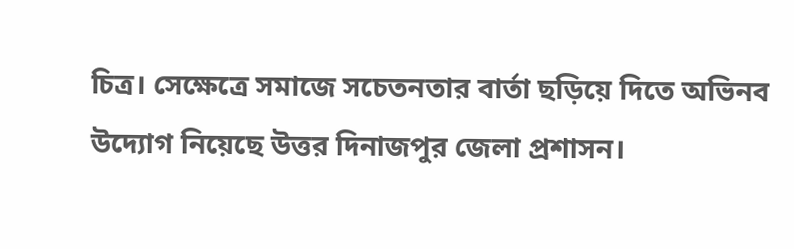চিত্র। সেক্ষেত্রে সমাজে সচেতনতার বার্তা ছড়িয়ে দিতে অভিনব উদ্যোগ নিয়েছে উত্তর দিনাজপুর জেলা প্রশাসন।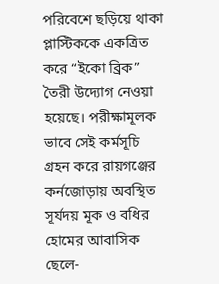পরিবেশে ছড়িয়ে থাকা প্লাস্টিককে একত্রিত করে “ইকো ব্রিক” তৈরী উদ্যোগ নেওয়া হয়েছে। পরীক্ষামূলক ভাবে সেই কর্মসূচি গ্রহন করে রায়গঞ্জের কর্নজোড়ায় অবস্থিত সূর্যদয় মূক ও বধির হোমের আবাসিক ছেলে-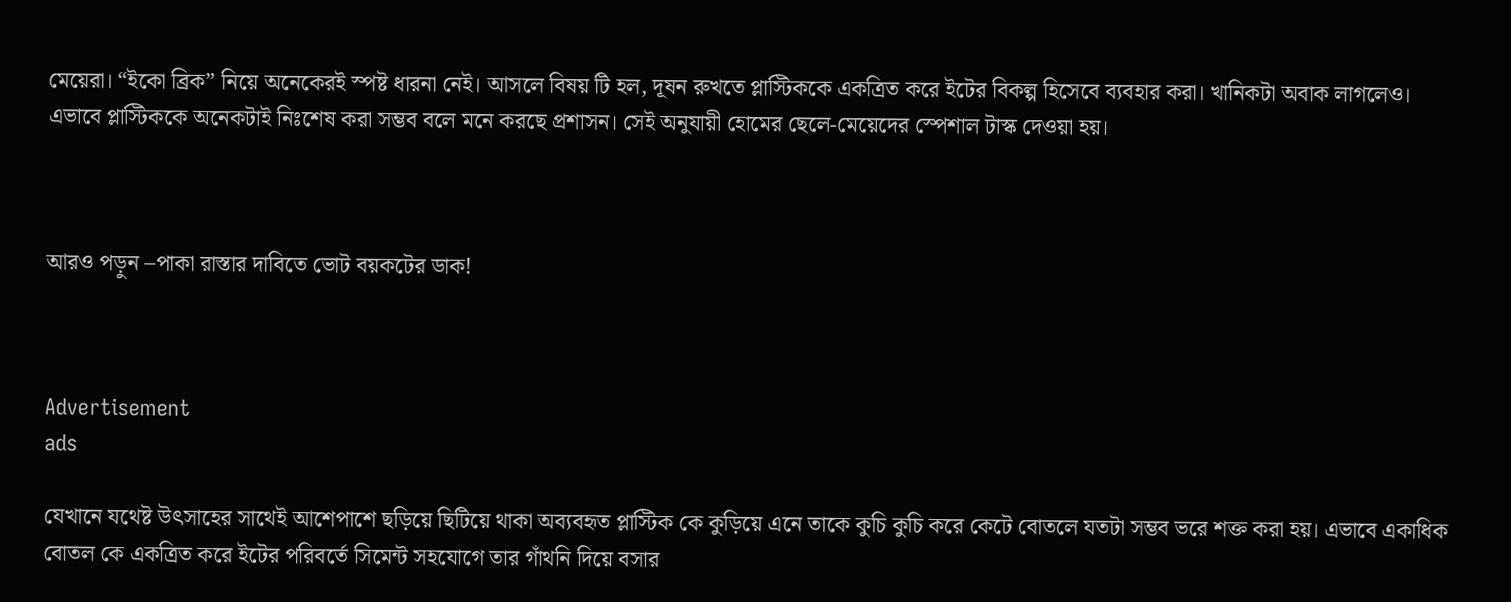মেয়েরা। “ইকো ব্রিক” নিয়ে অনেকেরই স্পষ্ট ধারনা নেই। আসলে বিষয় টি হল, দূষন রুখতে প্লাস্টিককে একত্রিত করে ইটের বিকল্প হিসেবে ব্যবহার করা। খানিকটা অবাক লাগলেও। এভাবে প্লাস্টিককে অনেকটাই নিঃশেষ করা সম্ভব বলে মনে করছে প্রশাসন। সেই অনুযায়ী হোমের ছেলে-মেয়েদের স্পেশাল টাস্ক দেওয়া হয়।



আরও পড়ুন –পাকা রাস্তার দাবিতে ভোট বয়কটের ডাক!



Advertisement
ads

যেখানে যথেষ্ট উৎসাহের সাথেই আশেপাশে ছড়িয়ে ছিটিয়ে থাকা অব্যবহৃত প্লাস্টিক কে কুড়িয়ে এনে তাকে কুচি কুচি করে কেটে বোতলে যতটা সম্ভব ভরে শক্ত করা হয়। এভাবে একাধিক বোতল কে একত্রিত করে ইটের পরিবর্তে সিমেন্ট সহযোগে তার গাঁথনি দিয়ে বসার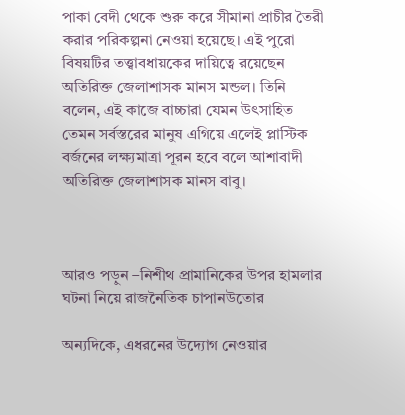পাকা বেদী থেকে শুরু করে সীমানা প্রাচীর তৈরী করার পরিকল্পনা নেওয়া হয়েছে। এই পুরো বিষয়টির তত্ত্বাবধায়কের দায়িত্বে রয়েছেন অতিরিক্ত জেলাশাসক মানস মন্ডল। তিনি বলেন, এই কাজে বাচ্চারা যেমন উৎসাহিত তেমন সর্বস্তরের মানুষ এগিয়ে এলেই প্লাস্টিক বর্জনের লক্ষ্যমাত্রা পূরন হবে বলে আশাবাদী অতিরিক্ত জেলাশাসক মানস বাবু।



আরও পড়ুন –নিশীথ প্রামানিকের উপর হামলার ঘটনা নিয়ে রাজনৈতিক চাপানউতোর

অন্যদিকে, এধরনের উদ্যোগ নেওয়ার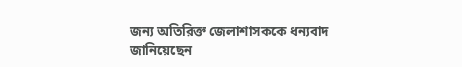জন্য অতিরিক্ত জেলাশাসককে ধন্যবাদ জানিয়েছেন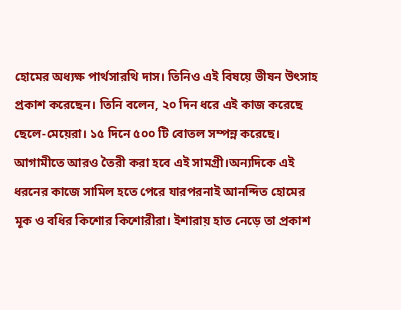হোমের অধ্যক্ষ পার্থসারথি দাস। তিনিও এই বিষয়ে ভীষন উৎসাহ প্রকাশ করেছেন। তিনি বলেন, ২০ দিন ধরে এই কাজ করেছে ছেলে-মেয়েরা। ১৫ দিনে ৫০০ টি বোতল সম্পন্ন করেছে। আগামীতে আরও তৈরী করা হবে এই সামগ্রী।অন্যদিকে এই ধরনের কাজে সামিল হতে পেরে যারপরনাই আনন্দিত হোমের মূক ও বধির কিশোর কিশোরীরা। ইশারায় হাত নেড়ে তা প্রকাশ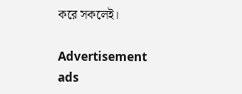করে সকলেই।

Advertisement
ads